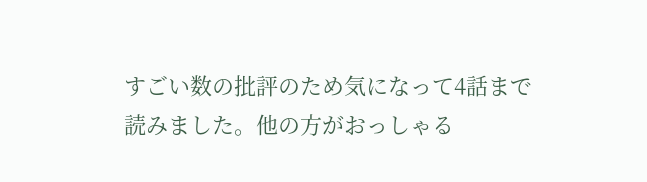すごい数の批評のため気になって4話まで読みました。他の方がおっしゃる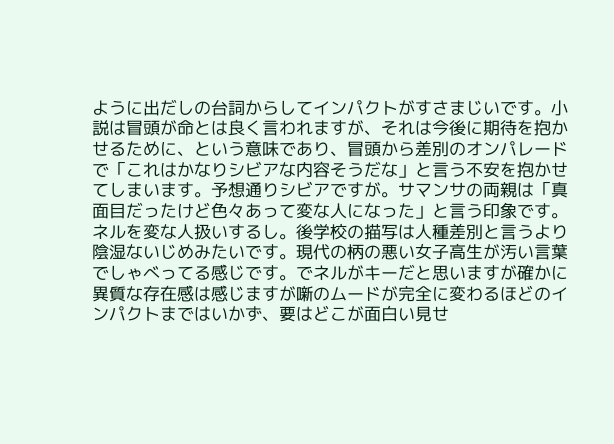ように出だしの台詞からしてインパクトがすさまじいです。小説は冒頭が命とは良く言われますが、それは今後に期待を抱かせるために、という意味であり、冒頭から差別のオンパレードで「これはかなりシビアな内容そうだな」と言う不安を抱かせてしまいます。予想通りシビアですが。サマンサの両親は「真面目だったけど色々あって変な人になった」と言う印象です。ネルを変な人扱いするし。後学校の描写は人種差別と言うより陰湿ないじめみたいです。現代の柄の悪い女子高生が汚い言葉でしゃべってる感じです。でネルがキーだと思いますが確かに異質な存在感は感じますが噺のムードが完全に変わるほどのインパクトまではいかず、要はどこが面白い見せ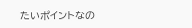たいポイントなの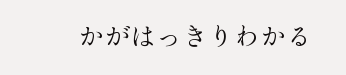かがはっきりわかる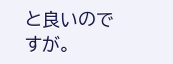と良いのですが。